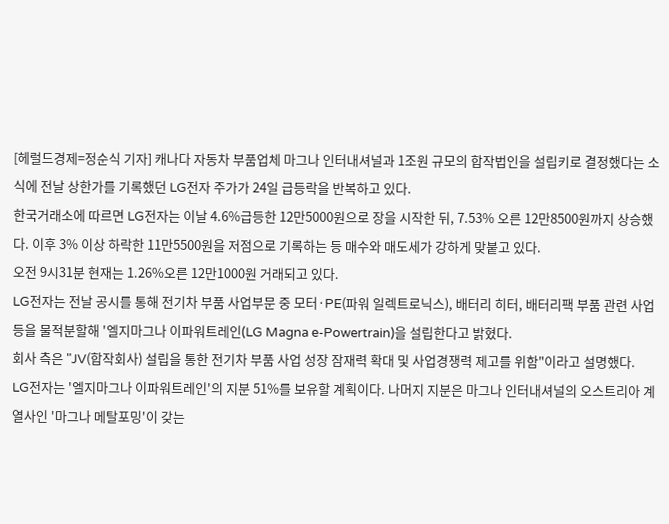[헤럴드경제=정순식 기자] 캐나다 자동차 부품업체 마그나 인터내셔널과 1조원 규모의 합작법인을 설립키로 결정했다는 소식에 전날 상한가를 기록했던 LG전자 주가가 24일 급등락을 반복하고 있다.
한국거래소에 따르면 LG전자는 이날 4.6%급등한 12만5000원으로 장을 시작한 뒤, 7.53% 오른 12만8500원까지 상승했다. 이후 3% 이상 하락한 11만5500원을 저점으로 기록하는 등 매수와 매도세가 강하게 맞붙고 있다.
오전 9시31분 현재는 1.26%오른 12만1000원 거래되고 있다.
LG전자는 전날 공시를 통해 전기차 부품 사업부문 중 모터·PE(파워 일렉트로닉스), 배터리 히터, 배터리팩 부품 관련 사업 등을 물적분할해 '엘지마그나 이파워트레인(LG Magna e-Powertrain)을 설립한다고 밝혔다.
회사 측은 "JV(합작회사) 설립을 통한 전기차 부품 사업 성장 잠재력 확대 및 사업경쟁력 제고를 위함"이라고 설명했다.
LG전자는 '엘지마그나 이파워트레인'의 지분 51%를 보유할 계획이다. 나머지 지분은 마그나 인터내셔널의 오스트리아 계열사인 '마그나 메탈포밍'이 갖는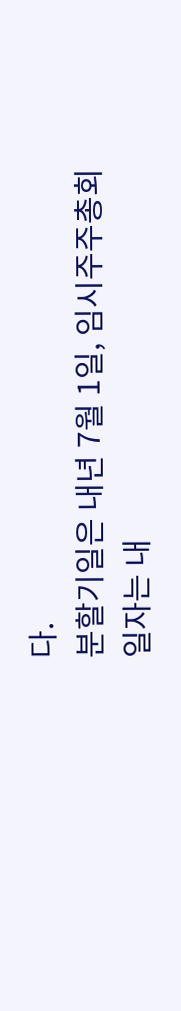다.
분할기일은 내년 7월 1일, 임시주주총회 일자는 내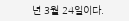년 3월 24일이다.